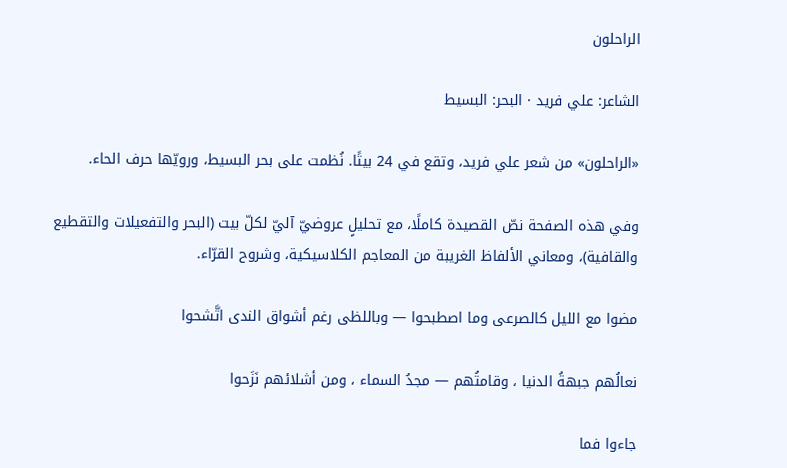الراحلون

الشاعر: علي فريد · البحر: البسيط

«الراحلون» من شعر علي فريد، وتقع في 24 بيتًا. نُظمت على بحر البسيط، ورويّها حرف الحاء.

وفي هذه الصفحة نصّ القصيدة كاملًا، مع تحليلٍ عروضيّ آليّ لكلّ بيت (البحر والتفعيلات والتقطيع والقافية)، ومعاني الألفاظ الغريبة من المعاجم الكلاسيكية، وشروح القرّاء.

مضوا مع الليل كالصرعى وما اصطبحوا — وباللظى رغم أشواق الندى اتَّشحوا

نعالُهم جبهةُ الدنيا ، وقامتُهم — مجدُ السماء ، ومن أشلائهم نَزَحوا

جاءوا فما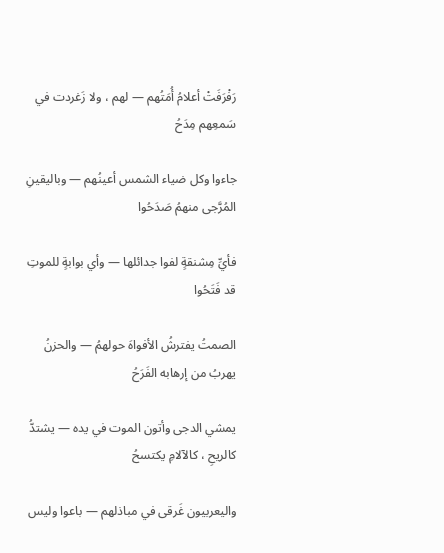رَفْرَفَتْ أعلامُ أُمَتُهم — لهم ، ولا زَغردت في سَمعِهم مِدَحُ

جاءوا وكل ضياء الشمس أعينُهم — وباليقينِ المُرَّجى منهمُ صَدَحُوا

فأيِّ مِشنقةٍ لفوا جدائلها — وأي بوابةٍ للموتِ قد فَتَحُوا

الصمتُ يفترشُ الأفواهَ حولهمُ — والحزنُ يهربُ من إرهابه الفَرَحُ

يمشي الدجى وأتون الموت في يده — يشتدُّ كالريحِ ، كالآلامِ يكتسحُ

واليعربيون غَرقى في مباذلهم — باعوا وليس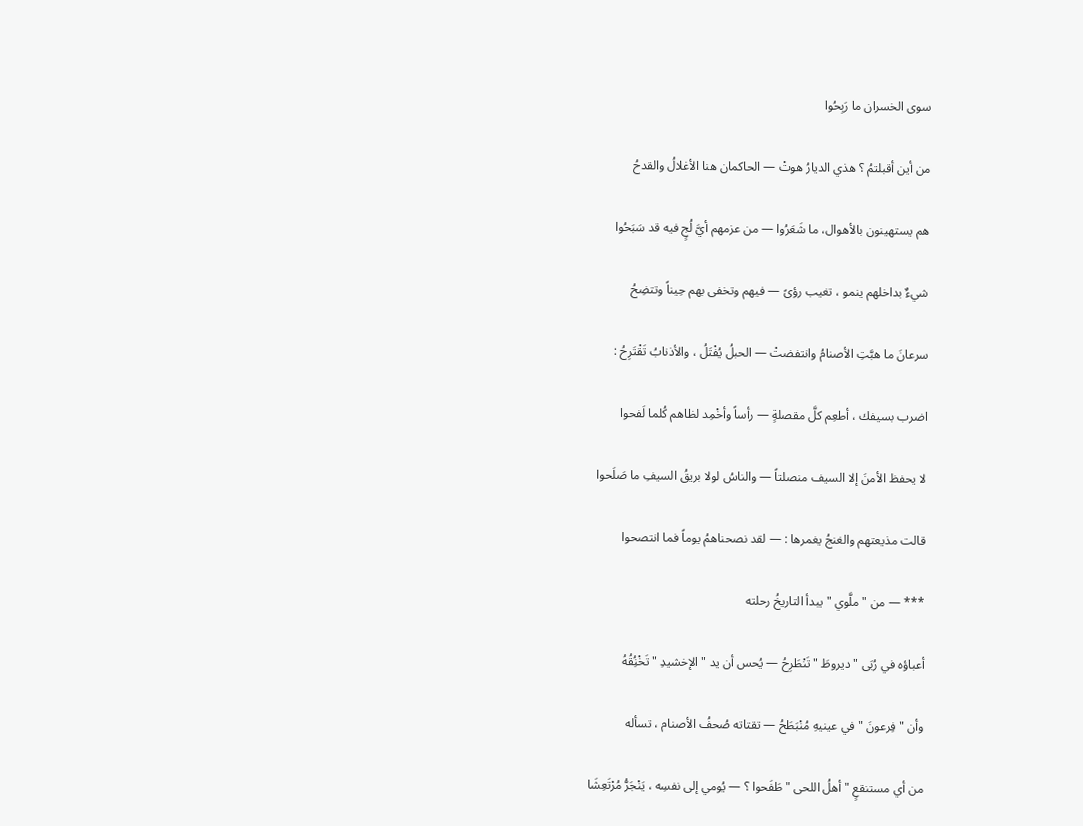سوى الخسران ما رَبِحُوا

من أين أقبلتمُ ؟ هذي الديارُ هوتْ — الحاكمان هنا الأغلالُ والقدحُ

هم يستهينون بالأهوال، ما شَعَرُوا — من عزمهم أيَّ لُجٍ فيه قد سَبَحُوا

شيءٌ بداخلهم ينمو ، تغيب رؤىً — فيهم وتخفى بهم حِيناً وتتضِحُ

سرعانَ ما هبَّتِ الأصنامُ وانتفضتْ — الحبلُ يُفْتَلُ ، والأذنابُ تَقْتَرِحُ :

اضرب بسيفك ، أطعِم كلَّ مقصلةٍ — رأساً وأخْمِد لظاهم كُلما لَفحوا

لا يحفظ الأمنَ إلا السيف منصلتاً — والناسُ لولا بريقُ السيفِ ما صَلَحوا

قالت مذيعتهم والغنجُ يغمرها : — لقد نصحناهمُ يوماً فما انتصحوا

*** — من " ملَّوي " يبدأ التاريخُ رحلته

أعباؤه في رُبَى " ديروطَ " تَنْطَرِحُ — يُحس أن يد " الإخشيدِ " تَخْنُِقُهُ

وأن " فِرعونَ " في عينيهِ مُنْبَطَحُ — تقتاته صُحفُ الأصنام ، تسأله

من أي مستنقعٍ " أهلُ اللحى " طَفَحوا ؟ — يُومي إلى نفسِه ، يَنْجَرُّ مُرْتَعِشَا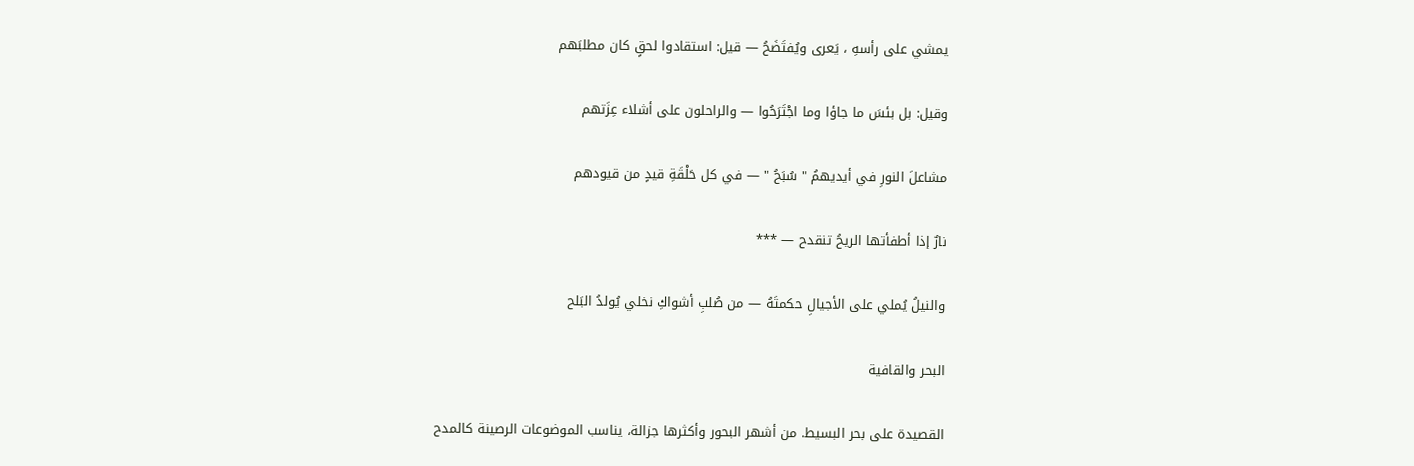يمشي على رأسهِ ، يَعرى ويُفتَضَحُ — قيل: استقادوا لحقٍ كان مطلبَهم

وقيل: بل بئسَ ما جاؤا وما اجْتَرَحُوا — والراحلون على أشلاء عِزَتهم

مشاعلَ النورِ في أيديهمُ " سُبَحُ " — في كل حَلْقَةِ قيدٍ من قيودهم

نارٌ إذا أطفأتها الريحُ تنقدح — ***

والنيلُ يُملي على الأجيالِ حكمتَهُ — من صُلبِ أشواكِ نخلي يُولدُ البَلح

البحر والقافية

القصيدة على بحر البسيط. من أشهر البحور وأكثرها جزالة، يناسب الموضوعات الرصينة كالمدح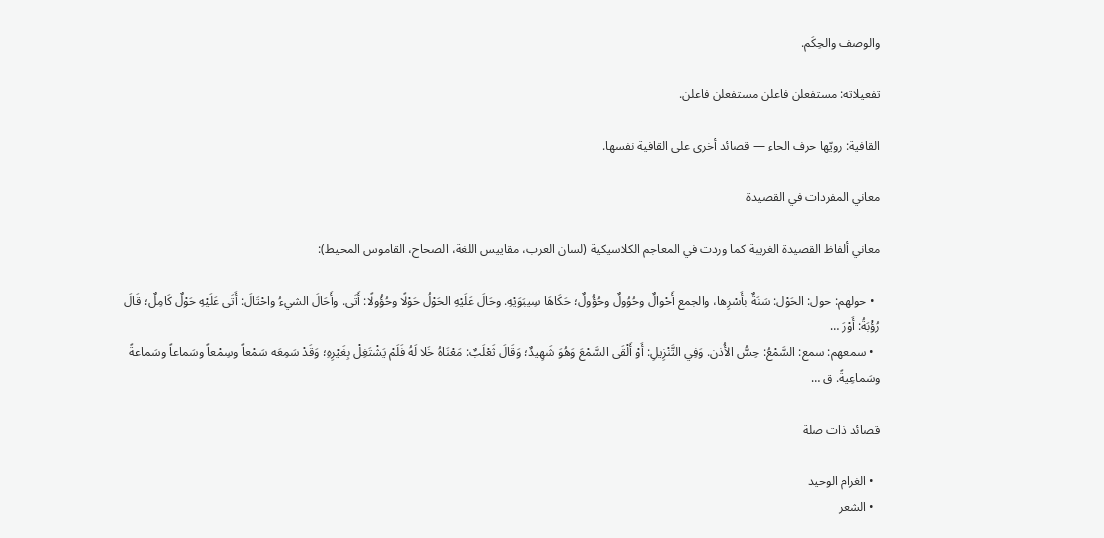والوصف والحِكَم.

تفعيلاته: مستفعلن فاعلن مستفعلن فاعلن.

القافية: رويّها حرف الحاء — قصائد أخرى على القافية نفسها.

معاني المفردات في القصيدة

معاني ألفاظ القصيدة الغريبة كما وردت في المعاجم الكلاسيكية (لسان العرب، مقاييس اللغة، الصحاح، القاموس المحيط):

  • حولهم: حول: الحَوْل: سَنَةٌ بأَسْرِها، والجمع أَحْوالٌ وحُوُولٌ وحُؤُولٌ؛ حَكَاهَا سِيبَوَيْهِ. وحَالَ عَلَيْهِ الحَوْلُ حَوْلًا وحُؤُولًا: أَتَى. وأَحَالَ الشيءُ واحْتَالَ: أَتَى عَلَيْهِ حَوْلٌ كَامِلٌ؛ قَالَ رُؤْبَةُ: أَوْرَ …
  • سمعهم: سمع: السَّمْعُ: حِسُّ الأُذن. وَفِي التَّنْزِيلِ: أَوْ أَلْقَى السَّمْعَ وَهُوَ شَهِيدٌ؛ وَقَالَ ثَعْلَبٌ: مَعْنَاهُ خَلا لَهُ فَلَمْ يَشْتَغِلْ بِغَيْرِهِ؛ وَقَدْ سَمِعَه سَمْعاً وسِمْعاً وسَماعاً وسَماعةً وسَماعِيةً. ق …

قصائد ذات صلة

  • الغرام الوحيد
  • الشعر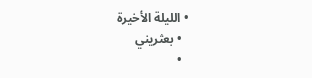• الليلة الأخيرة
  • بعثريني
  •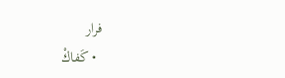فرار
  • كَفاكْ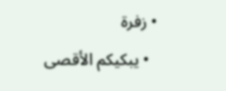• زفرة
  • يبكيكم الأقصى